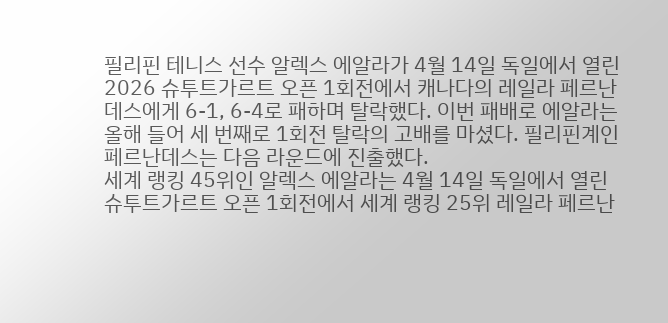필리핀 테니스 선수 알렉스 에알라가 4월 14일 독일에서 열린 2026 슈투트가르트 오픈 1회전에서 캐나다의 레일라 페르난데스에게 6-1, 6-4로 패하며 탈락했다. 이번 패배로 에알라는 올해 들어 세 번째로 1회전 탈락의 고배를 마셨다. 필리핀계인 페르난데스는 다음 라운드에 진출했다.
세계 랭킹 45위인 알렉스 에알라는 4월 14일 독일에서 열린 슈투트가르트 오픈 1회전에서 세계 랭킹 25위 레일라 페르난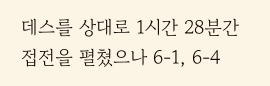데스를 상대로 1시간 28분간 접전을 펼쳤으나 6-1, 6-4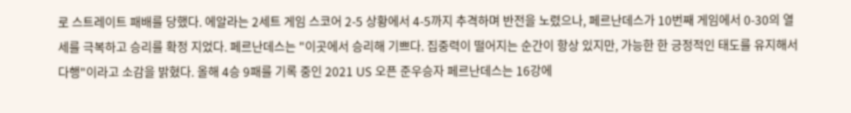로 스트레이트 패배를 당했다. 에알라는 2세트 게임 스코어 2-5 상황에서 4-5까지 추격하며 반전을 노렸으나, 페르난데스가 10번째 게임에서 0-30의 열세를 극복하고 승리를 확정 지었다. 페르난데스는 "이곳에서 승리해 기쁘다. 집중력이 떨어지는 순간이 항상 있지만, 가능한 한 긍정적인 태도를 유지해서 다행"이라고 소감을 밝혔다. 올해 4승 9패를 기록 중인 2021 US 오픈 준우승자 페르난데스는 16강에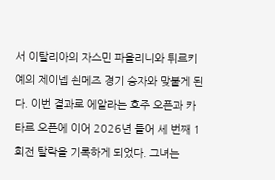서 이탈리아의 자스민 파올리니와 튀르키예의 제이넵 쇤메즈 경기 승자와 맞붙게 된다. 이번 결과로 에알라는 호주 오픈과 카타르 오픈에 이어 2026년 들어 세 번째 1회전 탈락을 기록하게 되었다. 그녀는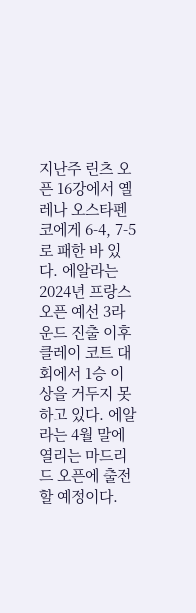지난주 린츠 오픈 16강에서 옐레나 오스타펜코에게 6-4, 7-5로 패한 바 있다. 에알라는 2024년 프랑스 오픈 예선 3라운드 진출 이후 클레이 코트 대회에서 1승 이상을 거두지 못하고 있다. 에알라는 4월 말에 열리는 마드리드 오픈에 출전할 예정이다.